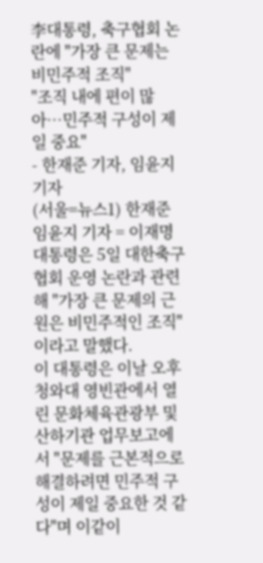李대통령, 축구협회 논란에 "가장 큰 문제는 비민주적 조직"
"조직 내에 편이 많아…민주적 구성이 제일 중요"
- 한재준 기자, 임윤지 기자
(서울=뉴스1) 한재준 임윤지 기자 = 이재명 대통령은 5일 대한축구협회 운영 논란과 관련해 "가장 큰 문제의 근원은 비민주적인 조직"이라고 말했다.
이 대통령은 이날 오후 청와대 영빈관에서 열린 문화체육관광부 및 산하기관 업무보고에서 "문제를 근본적으로 해결하려면 민주적 구성이 제일 중요한 것 같다"며 이같이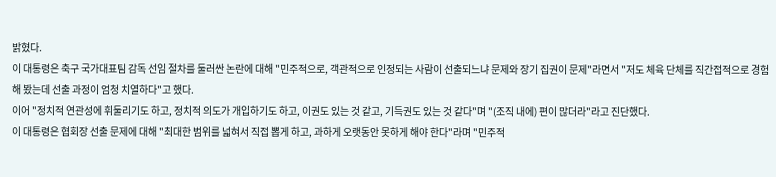밝혔다.
이 대통령은 축구 국가대표팀 감독 선임 절차를 둘러싼 논란에 대해 "민주적으로, 객관적으로 인정되는 사람이 선출되느냐 문제와 장기 집권이 문제"라면서 "저도 체육 단체를 직간접적으로 경험해 봤는데 선출 과정이 엄청 치열하다"고 했다.
이어 "정치적 연관성에 휘둘리기도 하고, 정치적 의도가 개입하기도 하고, 이권도 있는 것 같고, 기득권도 있는 것 같다"며 "(조직 내에) 편이 많더라"라고 진단했다.
이 대통령은 협회장 선출 문제에 대해 "최대한 범위를 넓혀서 직접 뽑게 하고, 과하게 오랫동안 못하게 해야 한다"라며 "민주적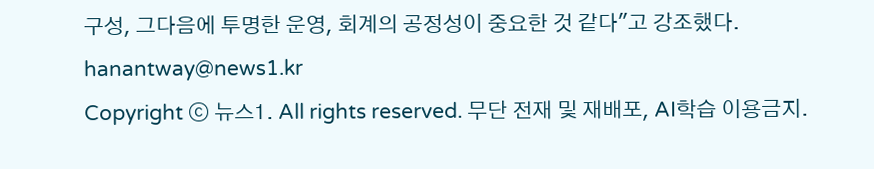구성, 그다음에 투명한 운영, 회계의 공정성이 중요한 것 같다"고 강조했다.
hanantway@news1.kr
Copyright ⓒ 뉴스1. All rights reserved. 무단 전재 및 재배포, AI학습 이용금지.